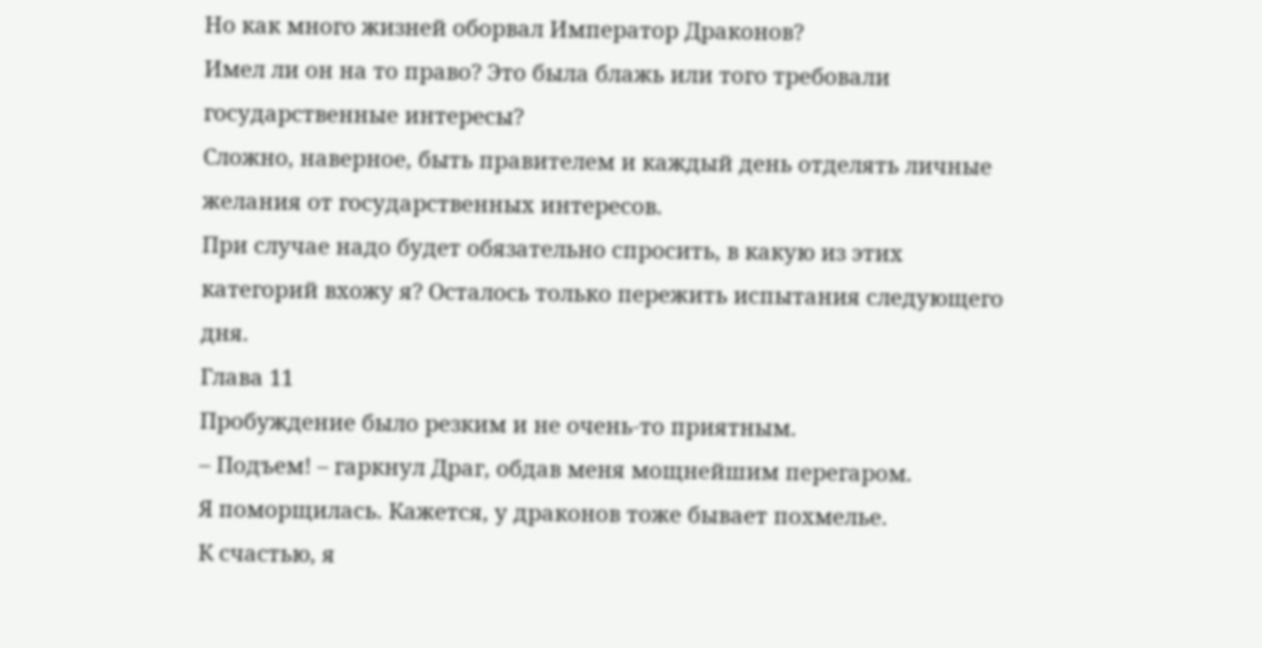Но как много жизней оборвал Император Драконов?
Имел ли он на то право? Это была блажь или того требовали государственные интересы?
Сложно, наверное, быть правителем и каждый день отделять личные желания от государственных интересов.
При случае надо будет обязательно спросить, в какую из этих категорий вхожу я? Осталось только пережить испытания следующего дня.
Глава 11
Пробуждение было резким и не очень-то приятным.
– Подъем! – гаркнул Драг, обдав меня мощнейшим перегаром.
Я поморщилась. Кажется, у драконов тоже бывает похмелье.
К счастью, я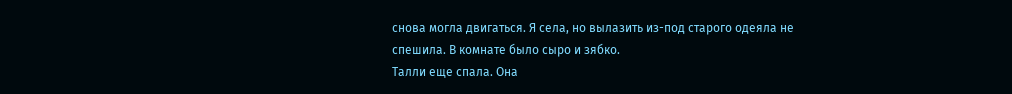снова могла двигаться. Я села, но вылазить из-под старого одеяла не спешила. В комнате было сыро и зябко.
Талли еще спала. Она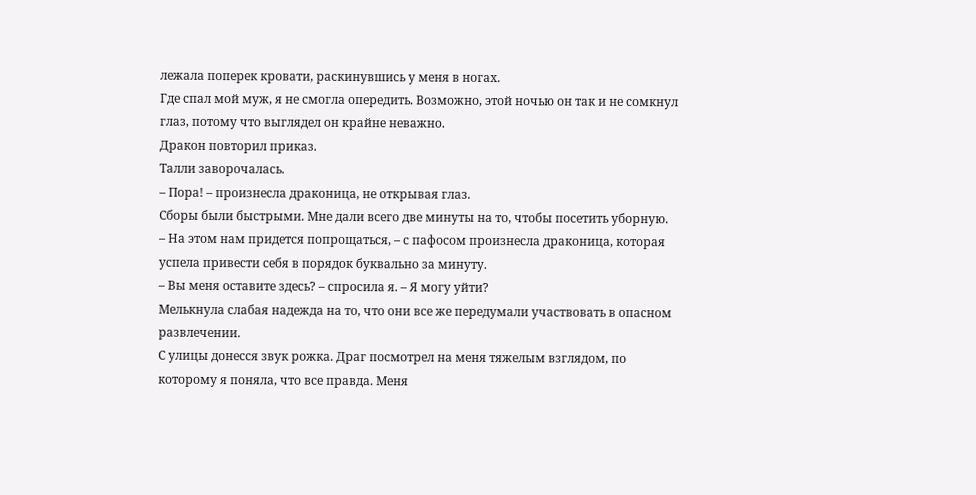лежала поперек кровати, раскинувшись у меня в ногах.
Где спал мой муж, я не смогла опередить. Возможно, этой ночью он так и не сомкнул глаз, потому что выглядел он крайне неважно.
Дракон повторил приказ.
Талли заворочалась.
– Пора! – произнесла драконица, не открывая глаз.
Сборы были быстрыми. Мне дали всего две минуты на то, чтобы посетить уборную.
– На этом нам придется попрощаться, – с пафосом произнесла драконица, которая успела привести себя в порядок буквально за минуту.
– Вы меня оставите здесь? – спросила я. – Я могу уйти?
Мелькнула слабая надежда на то, что они все же передумали участвовать в опасном развлечении.
С улицы донесся звук рожка. Драг посмотрел на меня тяжелым взглядом, по которому я поняла, что все правда. Меня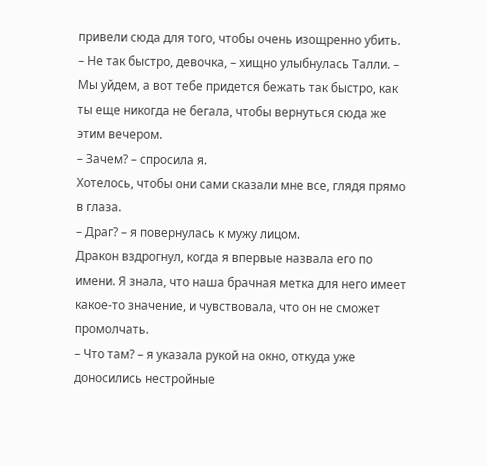привели сюда для того, чтобы очень изощренно убить.
– Не так быстро, девочка, – хищно улыбнулась Талли. – Мы уйдем, а вот тебе придется бежать так быстро, как ты еще никогда не бегала, чтобы вернуться сюда же этим вечером.
– Зачем? – спросила я.
Хотелось, чтобы они сами сказали мне все, глядя прямо в глаза.
– Драг? – я повернулась к мужу лицом.
Дракон вздрогнул, когда я впервые назвала его по имени. Я знала, что наша брачная метка для него имеет какое-то значение, и чувствовала, что он не сможет промолчать.
– Что там? – я указала рукой на окно, откуда уже доносились нестройные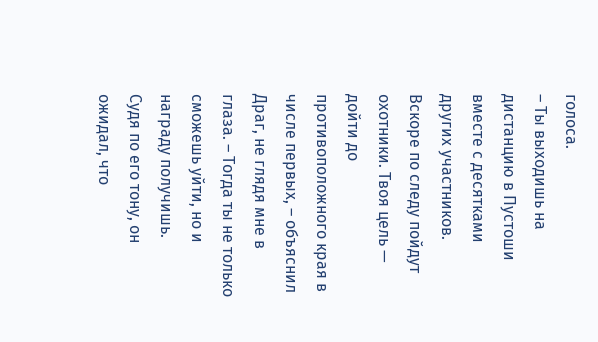голоса.
– Ты выходишь на дистанцию в Пустоши вместе с десятками других участников. Вскоре по следу пойдут охотники. Твоя цель — дойти до противоположного края в числе первых, – объяснил Драг, не глядя мне в глаза. – Тогда ты не только сможешь уйти, но и награду получишь.
Судя по его тону, он ожидал, что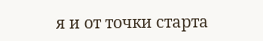я и от точки старта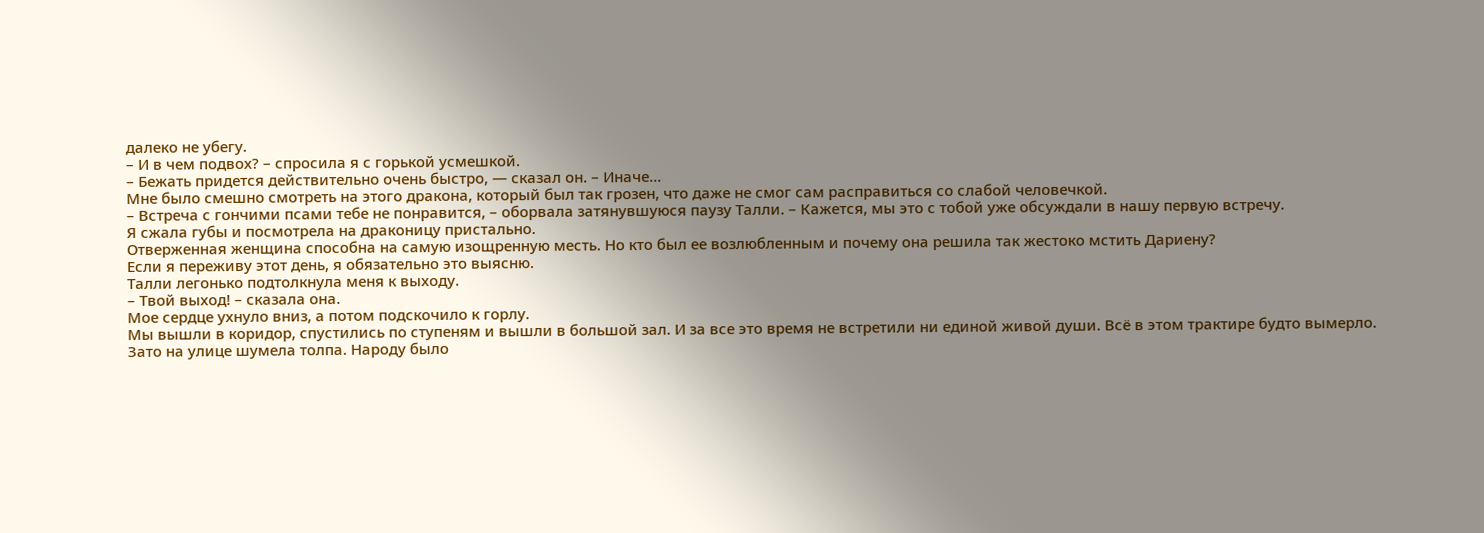далеко не убегу.
– И в чем подвох? – спросила я с горькой усмешкой.
– Бежать придется действительно очень быстро, — сказал он. – Иначе…
Мне было смешно смотреть на этого дракона, который был так грозен, что даже не смог сам расправиться со слабой человечкой.
– Встреча с гончими псами тебе не понравится, – оборвала затянувшуюся паузу Талли. – Кажется, мы это с тобой уже обсуждали в нашу первую встречу.
Я сжала губы и посмотрела на драконицу пристально.
Отверженная женщина способна на самую изощренную месть. Но кто был ее возлюбленным и почему она решила так жестоко мстить Дариену?
Если я переживу этот день, я обязательно это выясню.
Талли легонько подтолкнула меня к выходу.
– Твой выход! – сказала она.
Мое сердце ухнуло вниз, а потом подскочило к горлу.
Мы вышли в коридор, спустились по ступеням и вышли в большой зал. И за все это время не встретили ни единой живой души. Всё в этом трактире будто вымерло.
Зато на улице шумела толпа. Народу было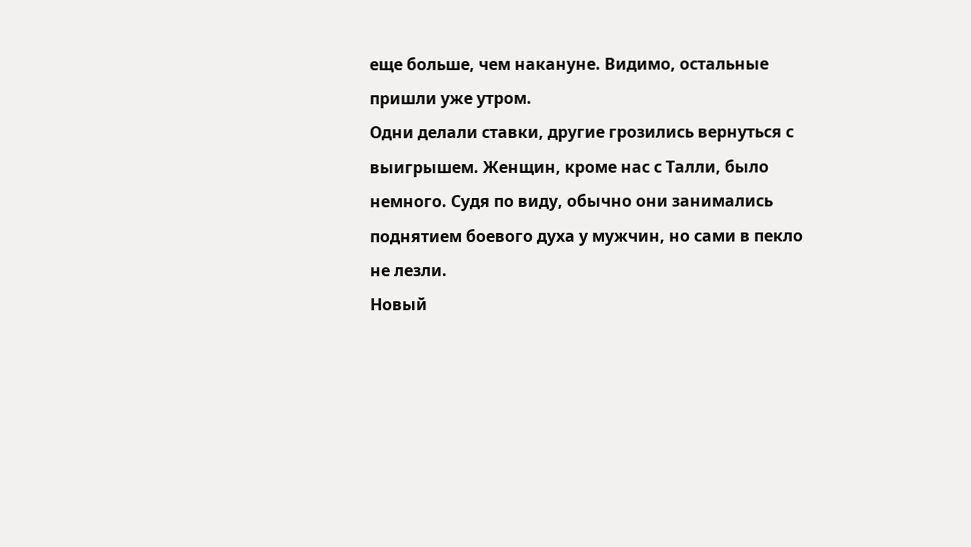еще больше, чем накануне. Видимо, остальные пришли уже утром.
Одни делали ставки, другие грозились вернуться с выигрышем. Женщин, кроме нас с Талли, было немного. Судя по виду, обычно они занимались поднятием боевого духа у мужчин, но сами в пекло не лезли.
Новый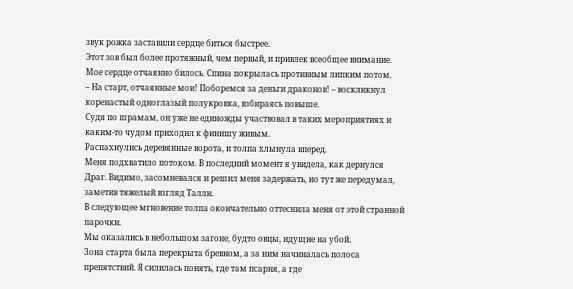звук рожка заставили сердце биться быстрее.
Этот зов был более протяжный, чем первый, и привлек всеобщее внимание.
Мое сердце отчаянно билось. Спина покрылась противным липким потом.
– На старт, отчаянные мои! Поборемся за деньги драконов! – воскликнул коренастый одноглазый полукровка, взбираясь повыше.
Судя по шрамам, он уже не единожды участвовал в таких мероприятиях и каким-то чудом приходил к финишу живым.
Распахнулись деревянные ворота, и толпа хлынула вперед.
Меня подхватило потоком. В последний момент я увидела, как дернулся Драг. Видимо, засомневался и решил меня задержать, но тут же передумал, заметив тяжелый взгляд Талли.
В следующее мгновение толпа окончательно оттеснила меня от этой странной парочки.
Мы оказались в небольшом загоне, будто овцы, идущие на убой.
Зона старта была перекрыта бревном, а за ним начиналась полоса препятствий. Я силилась понять, где там псарня, а где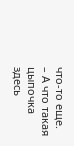что-то еще.
– А что такая цыпочка здесь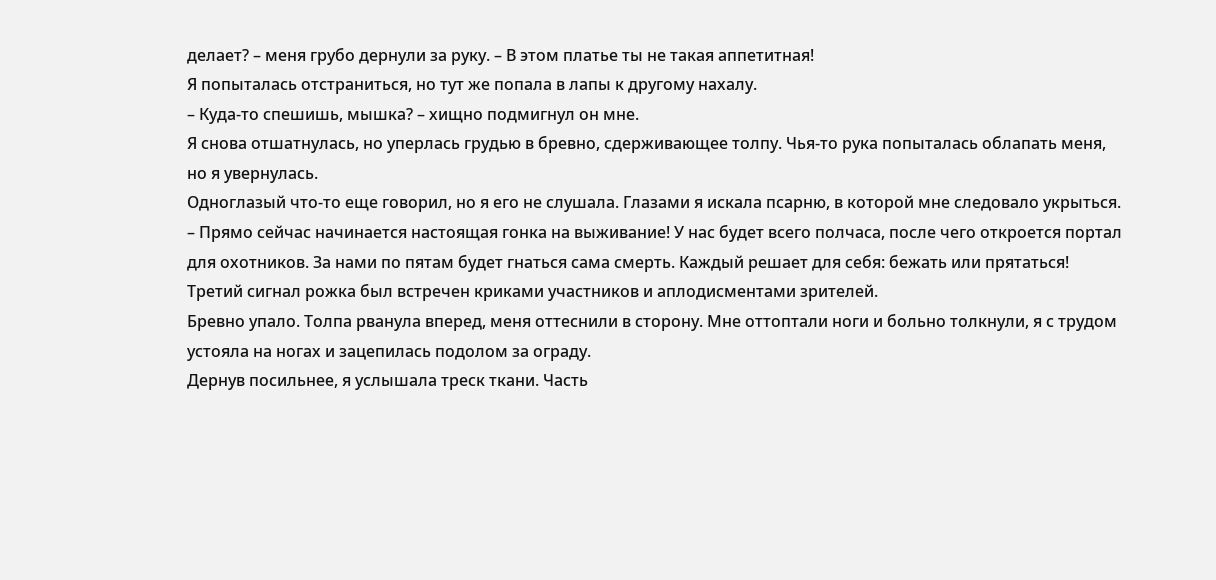делает? – меня грубо дернули за руку. – В этом платье ты не такая аппетитная!
Я попыталась отстраниться, но тут же попала в лапы к другому нахалу.
– Куда-то спешишь, мышка? – хищно подмигнул он мне.
Я снова отшатнулась, но уперлась грудью в бревно, сдерживающее толпу. Чья-то рука попыталась облапать меня, но я увернулась.
Одноглазый что-то еще говорил, но я его не слушала. Глазами я искала псарню, в которой мне следовало укрыться.
– Прямо сейчас начинается настоящая гонка на выживание! У нас будет всего полчаса, после чего откроется портал для охотников. За нами по пятам будет гнаться сама смерть. Каждый решает для себя: бежать или прятаться!
Третий сигнал рожка был встречен криками участников и аплодисментами зрителей.
Бревно упало. Толпа рванула вперед, меня оттеснили в сторону. Мне оттоптали ноги и больно толкнули, я с трудом устояла на ногах и зацепилась подолом за ограду.
Дернув посильнее, я услышала треск ткани. Часть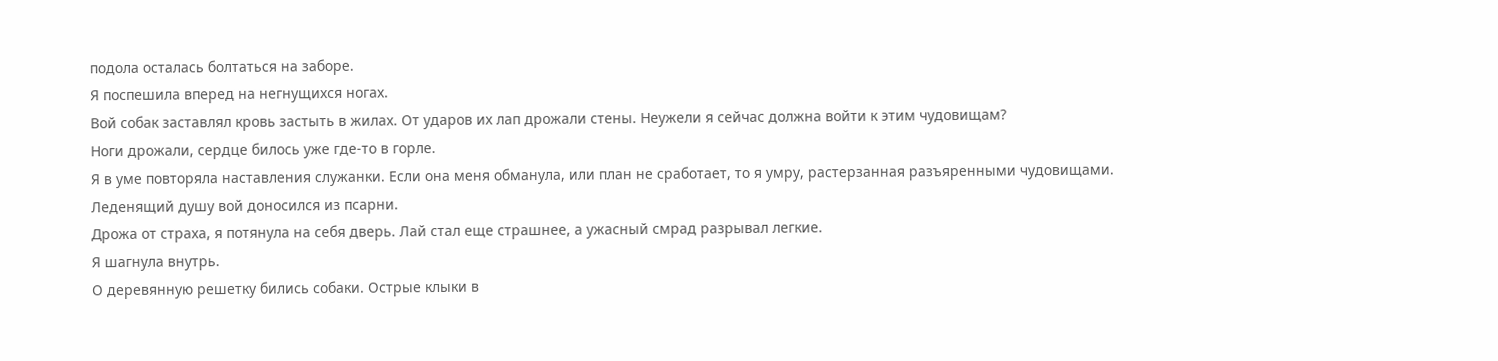подола осталась болтаться на заборе.
Я поспешила вперед на негнущихся ногах.
Вой собак заставлял кровь застыть в жилах. От ударов их лап дрожали стены. Неужели я сейчас должна войти к этим чудовищам?
Ноги дрожали, сердце билось уже где-то в горле.
Я в уме повторяла наставления служанки. Если она меня обманула, или план не сработает, то я умру, растерзанная разъяренными чудовищами.
Леденящий душу вой доносился из псарни.
Дрожа от страха, я потянула на себя дверь. Лай стал еще страшнее, а ужасный смрад разрывал легкие.
Я шагнула внутрь.
О деревянную решетку бились собаки. Острые клыки в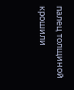палец толщиной крошили